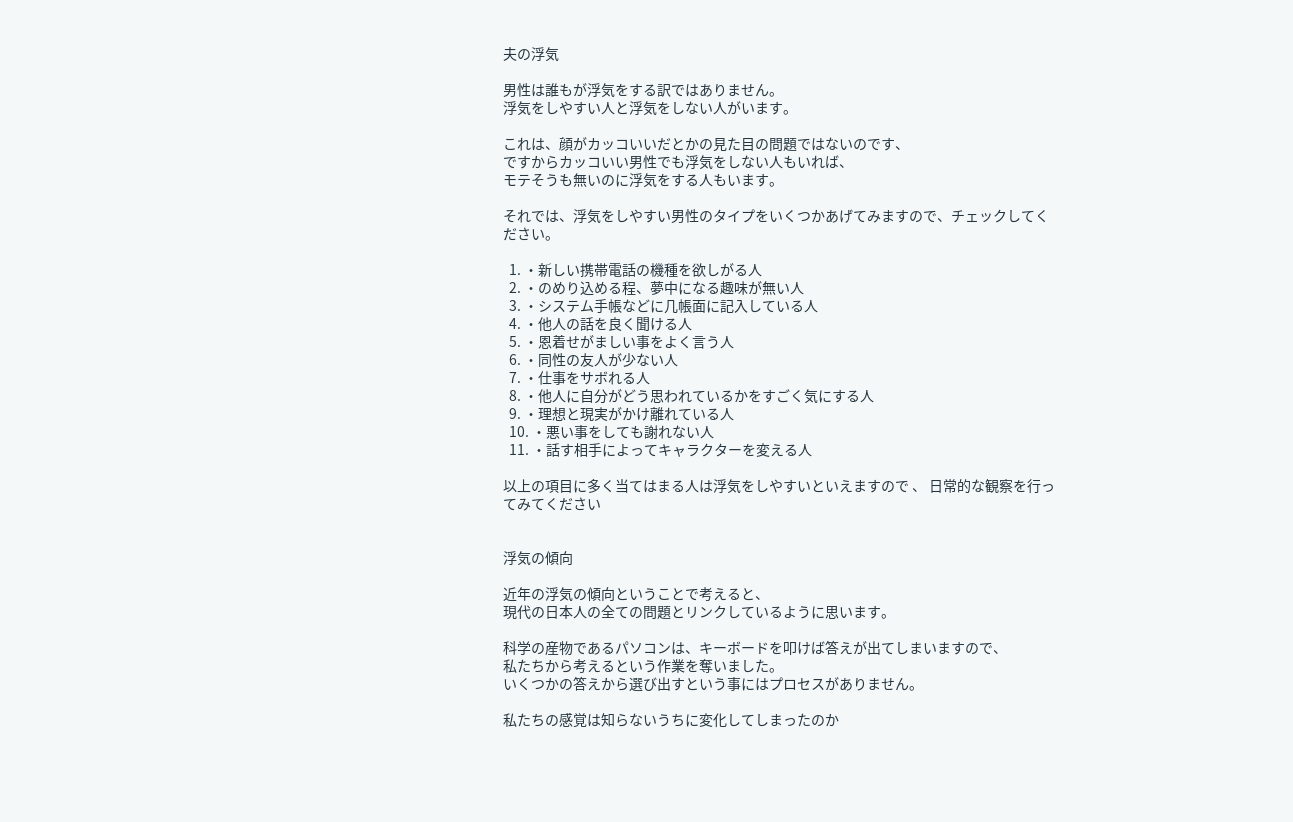夫の浮気

男性は誰もが浮気をする訳ではありません。
浮気をしやすい人と浮気をしない人がいます。

これは、顔がカッコいいだとかの見た目の問題ではないのです、
ですからカッコいい男性でも浮気をしない人もいれば、
モテそうも無いのに浮気をする人もいます。

それでは、浮気をしやすい男性のタイプをいくつかあげてみますので、チェックしてください。

  1. ・新しい携帯電話の機種を欲しがる人
  2. ・のめり込める程、夢中になる趣味が無い人
  3. ・システム手帳などに几帳面に記入している人
  4. ・他人の話を良く聞ける人
  5. ・恩着せがましい事をよく言う人
  6. ・同性の友人が少ない人
  7. ・仕事をサボれる人
  8. ・他人に自分がどう思われているかをすごく気にする人
  9. ・理想と現実がかけ離れている人
  10. ・悪い事をしても謝れない人
  11. ・話す相手によってキャラクターを変える人

以上の項目に多く当てはまる人は浮気をしやすいといえますので 、 日常的な観察を行ってみてください


浮気の傾向

近年の浮気の傾向ということで考えると、
現代の日本人の全ての問題とリンクしているように思います。

科学の産物であるパソコンは、キーボードを叩けば答えが出てしまいますので、
私たちから考えるという作業を奪いました。
いくつかの答えから選び出すという事にはプロセスがありません。

私たちの感覚は知らないうちに変化してしまったのか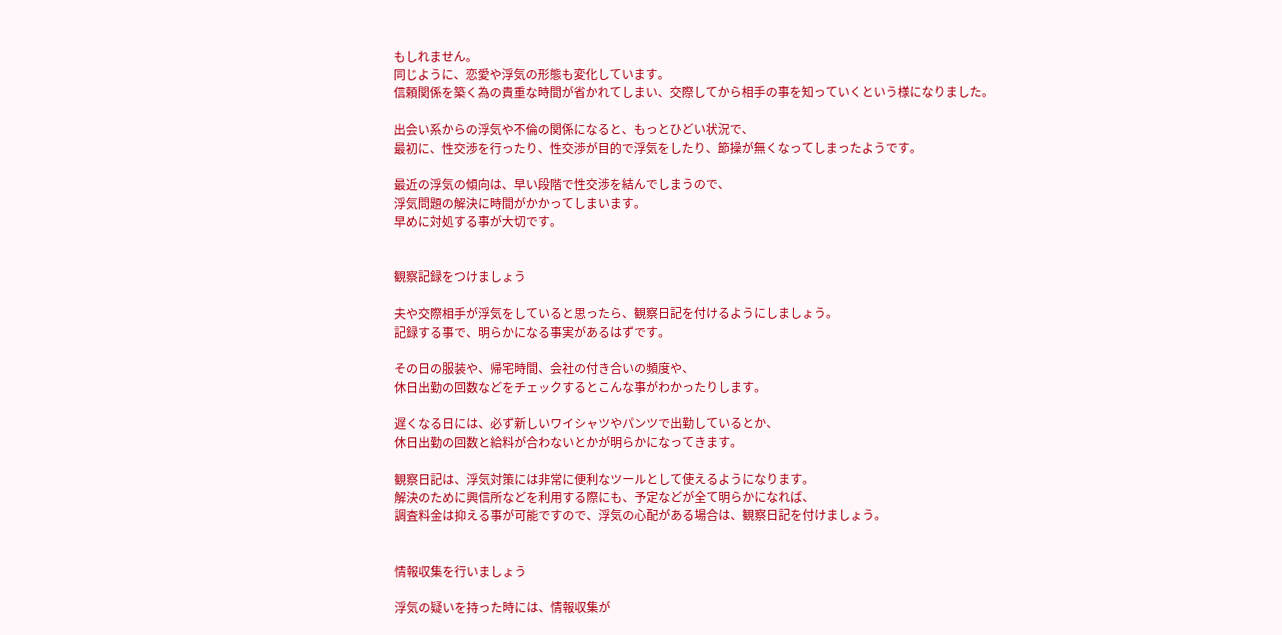もしれません。
同じように、恋愛や浮気の形態も変化しています。
信頼関係を築く為の貴重な時間が省かれてしまい、交際してから相手の事を知っていくという様になりました。

出会い系からの浮気や不倫の関係になると、もっとひどい状況で、
最初に、性交渉を行ったり、性交渉が目的で浮気をしたり、節操が無くなってしまったようです。

最近の浮気の傾向は、早い段階で性交渉を結んでしまうので、
浮気問題の解決に時間がかかってしまいます。
早めに対処する事が大切です。


観察記録をつけましょう

夫や交際相手が浮気をしていると思ったら、観察日記を付けるようにしましょう。
記録する事で、明らかになる事実があるはずです。

その日の服装や、帰宅時間、会社の付き合いの頻度や、
休日出勤の回数などをチェックするとこんな事がわかったりします。

遅くなる日には、必ず新しいワイシャツやパンツで出勤しているとか、
休日出勤の回数と給料が合わないとかが明らかになってきます。

観察日記は、浮気対策には非常に便利なツールとして使えるようになります。
解決のために興信所などを利用する際にも、予定などが全て明らかになれば、
調査料金は抑える事が可能ですので、浮気の心配がある場合は、観察日記を付けましょう。


情報収集を行いましょう

浮気の疑いを持った時には、情報収集が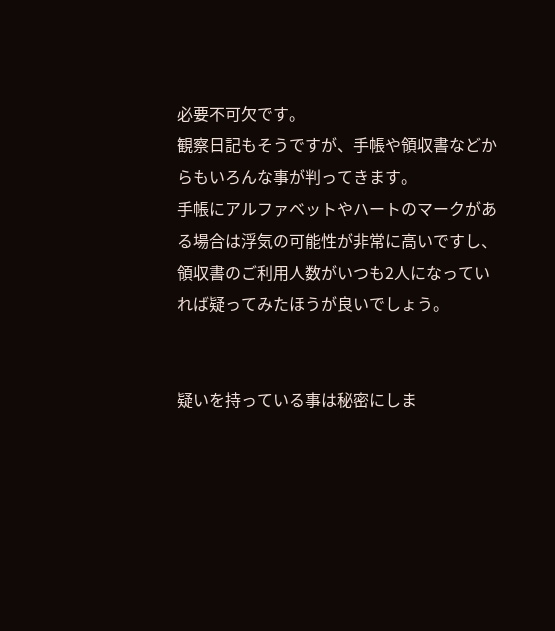必要不可欠です。
観察日記もそうですが、手帳や領収書などからもいろんな事が判ってきます。
手帳にアルファベットやハートのマークがある場合は浮気の可能性が非常に高いですし、
領収書のご利用人数がいつも2人になっていれば疑ってみたほうが良いでしょう。


疑いを持っている事は秘密にしま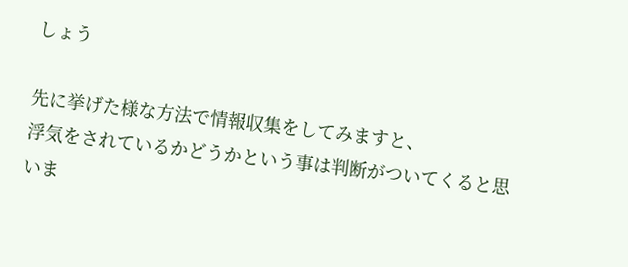しょう

先に挙げた様な方法で情報収集をしてみますと、
浮気をされているかどうかという事は判断がついてくると思いま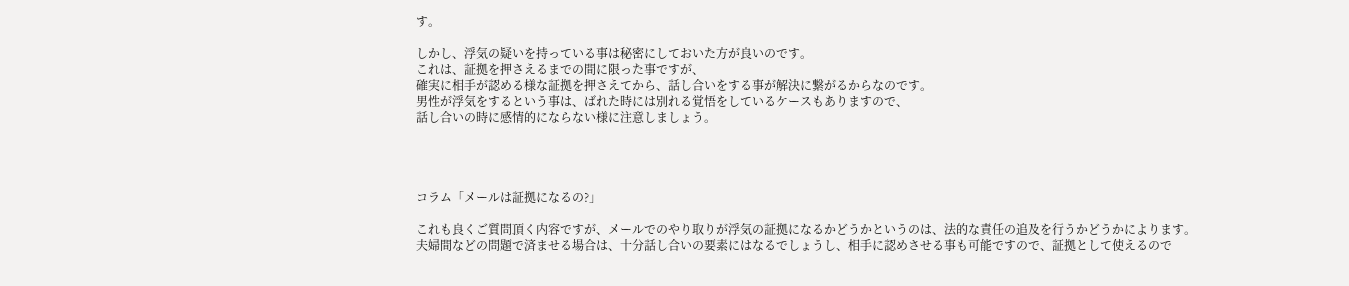す。

しかし、浮気の疑いを持っている事は秘密にしておいた方が良いのです。
これは、証拠を押さえるまでの間に限った事ですが、
確実に相手が認める様な証拠を押さえてから、話し合いをする事が解決に繋がるからなのです。
男性が浮気をするという事は、ばれた時には別れる覚悟をしているケースもありますので、
話し合いの時に感情的にならない様に注意しましょう。




コラム「メールは証拠になるの?」

これも良くご質問頂く内容ですが、メールでのやり取りが浮気の証拠になるかどうかというのは、法的な責任の追及を行うかどうかによります。
夫婦間などの問題で済ませる場合は、十分話し合いの要素にはなるでしょうし、相手に認めさせる事も可能ですので、証拠として使えるので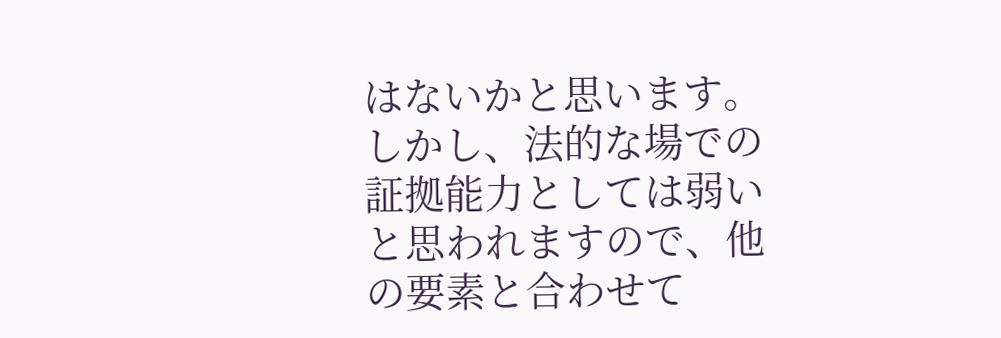はないかと思います。
しかし、法的な場での証拠能力としては弱いと思われますので、他の要素と合わせて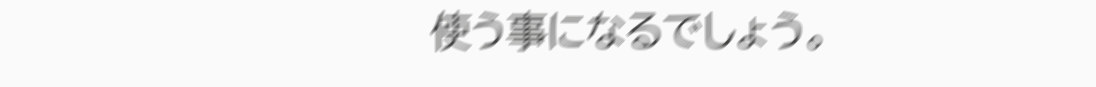使う事になるでしょう。